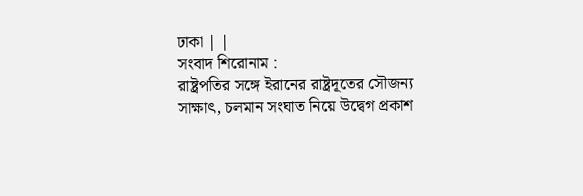ঢাকা | |
সংবাদ শিরোনাম :
রাষ্ট্রপতির সঙ্গে ইরানের রাষ্ট্রদূতের সৌজন্য সাক্ষাৎ, চলমান সংঘাত নিয়ে উদ্বেগ প্রকাশ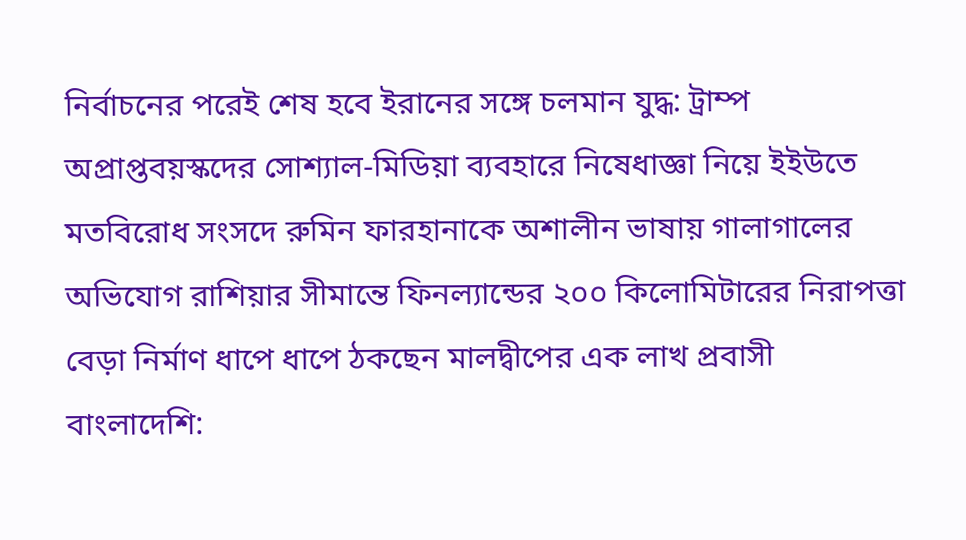নির্বাচনের পরেই শেষ হবে ইরানের সঙ্গে চলমান যুদ্ধ: ট্রাম্প অপ্রাপ্তবয়স্কদের সোশ্যাল-মিডিয়া ব্যবহারে নিষেধাজ্ঞা নিয়ে ইইউতে মতবিরোধ সংসদে রুমিন ফারহানাকে অশালীন ভাষায় গালাগালের অভিযোগ রাশিয়ার সীমান্তে ফিনল্যান্ডের ২০০ কিলোমিটারের নিরাপত্তা বেড়া নির্মাণ ধাপে ধাপে ঠকছেন মালদ্বীপের এক লাখ প্রবাসী বাংলাদেশি: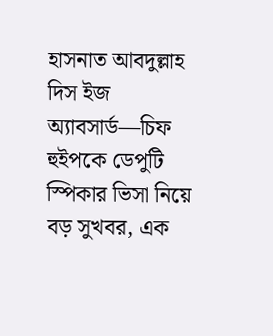হাসনাত আবদুল্লাহ দিস ইজ অ্যাবসার্ড—চিফ হুইপকে ডেপুটি স্পিকার ভিসা নিয়ে বড় সুখবর, এক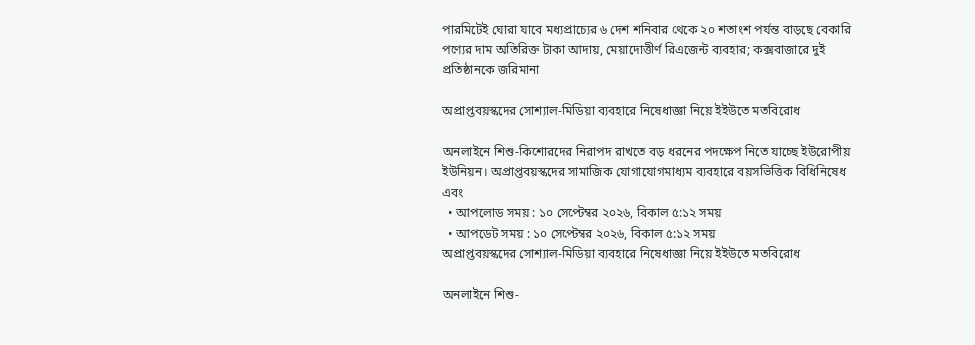পারমিটেই ঘোরা যাবে মধ্যপ্রাচ্যের ৬ দেশ শনিবার থেকে ২০ শতাংশ পর্যন্ত বাড়ছে বেকারি পণ্যের দাম অতিরিক্ত টাকা আদায়, মেয়াদোত্তীর্ণ রিএজেন্ট ব্যবহার; কক্সবাজারে দুই প্রতিষ্ঠানকে জরিমানা

অপ্রাপ্তবয়স্কদের সোশ্যাল-মিডিয়া ব্যবহারে নিষেধাজ্ঞা নিয়ে ইইউতে মতবিরোধ

অনলাইনে শিশু-কিশোরদের নিরাপদ রাখতে বড় ধরনের পদক্ষেপ নিতে যাচ্ছে ইউরোপীয় ইউনিয়ন। অপ্রাপ্তবয়স্কদের সামাজিক যোগাযোগমাধ্যম ব্যবহারে বয়সভিত্তিক বিধিনিষেধ এবং
  • আপলোড সময় : ১০ সেপ্টেম্বর ২০২৬, বিকাল ৫:১২ সময়
  • আপডেট সময় : ১০ সেপ্টেম্বর ২০২৬, বিকাল ৫:১২ সময়
অপ্রাপ্তবয়স্কদের সোশ্যাল-মিডিয়া ব্যবহারে নিষেধাজ্ঞা নিয়ে ইইউতে মতবিরোধ

অনলাইনে শিশু-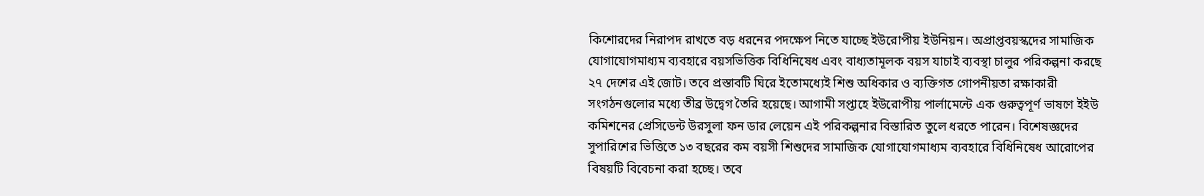কিশোরদের নিরাপদ রাখতে বড় ধরনের পদক্ষেপ নিতে যাচ্ছে ইউরোপীয় ইউনিয়ন। অপ্রাপ্তবয়স্কদের সামাজিক যোগাযোগমাধ্যম ব্যবহারে বয়সভিত্তিক বিধিনিষেধ এবং বাধ্যতামূলক বয়স যাচাই ব্যবস্থা চালুর পরিকল্পনা করছে ২৭ দেশের এই জোট। তবে প্রস্তাবটি ঘিরে ইতোমধ্যেই শিশু অধিকার ও ব্যক্তিগত গোপনীয়তা রক্ষাকারী সংগঠনগুলোর মধ্যে তীব্র উদ্বেগ তৈরি হয়েছে। আগামী সপ্তাহে ইউরোপীয় পার্লামেন্টে এক গুরুত্বপূর্ণ ভাষণে ইইউ কমিশনের প্রেসিডেন্ট উরসুলা ফন ডার লেয়েন এই পরিকল্পনার বিস্তারিত তুলে ধরতে পারেন। বিশেষজ্ঞদের সুপারিশের ভিত্তিতে ১৩ বছরের কম বয়সী শিশুদের সামাজিক যোগাযোগমাধ্যম ব্যবহারে বিধিনিষেধ আরোপের বিষয়টি বিবেচনা করা হচ্ছে। তবে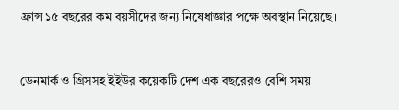ফ্রান্স ১৫ বছরের কম বয়সীদের জন্য নিষেধাজ্ঞার পক্ষে অবস্থান নিয়েছে।


ডেনমার্ক ও গ্রিসসহ ইইউর কয়েকটি দেশ এক বছরেরও বেশি সময়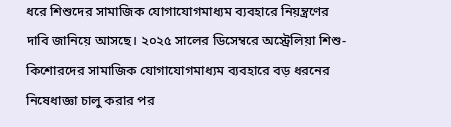ধরে শিশুদের সামাজিক যোগাযোগমাধ্যম ব্যবহারে নিয়ন্ত্রণের দাবি জানিয়ে আসছে। ২০২৫ সালের ডিসেম্বরে অস্ট্রেলিয়া শিশু-কিশোরদের সামাজিক যোগাযোগমাধ্যম ব্যবহারে বড় ধরনের নিষেধাজ্ঞা চালু করার পর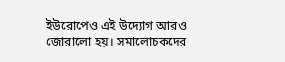ইউরোপেও এই উদ্যোগ আরও জোরালো হয়। সমালোচকদের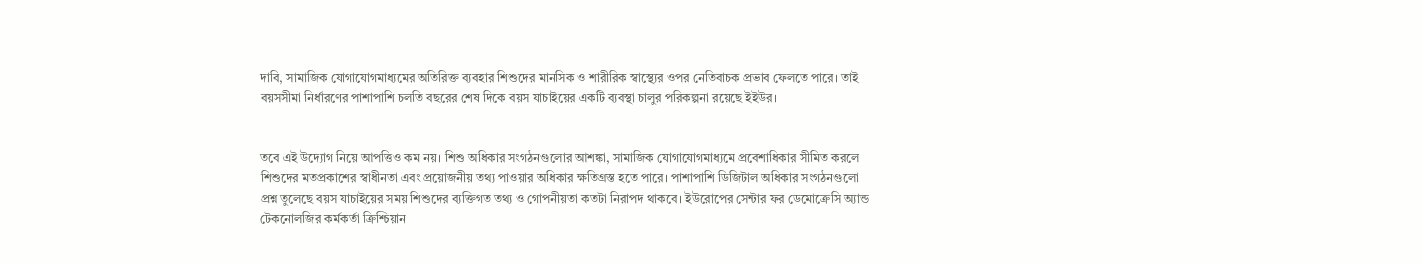দাবি, সামাজিক যোগাযোগমাধ্যমের অতিরিক্ত ব্যবহার শিশুদের মানসিক ও শারীরিক স্বাস্থ্যের ওপর নেতিবাচক প্রভাব ফেলতে পারে। তাই বয়সসীমা নির্ধারণের পাশাপাশি চলতি বছরের শেষ দিকে বয়স যাচাইয়ের একটি ব্যবস্থা চালুর পরিকল্পনা রয়েছে ইইউর।


তবে এই উদ্যোগ নিয়ে আপত্তিও কম নয়। শিশু অধিকার সংগঠনগুলোর আশঙ্কা, সামাজিক যোগাযোগমাধ্যমে প্রবেশাধিকার সীমিত করলে শিশুদের মতপ্রকাশের স্বাধীনতা এবং প্রয়োজনীয় তথ্য পাওয়ার অধিকার ক্ষতিগ্রস্ত হতে পারে। পাশাপাশি ডিজিটাল অধিকার সংগঠনগুলো প্রশ্ন তুলেছে বয়স যাচাইয়ের সময় শিশুদের ব্যক্তিগত তথ্য ও গোপনীয়তা কতটা নিরাপদ থাকবে। ইউরোপের সেন্টার ফর ডেমোক্রেসি অ্যান্ড টেকনোলজির কর্মকর্তা ক্রিশ্চিয়ান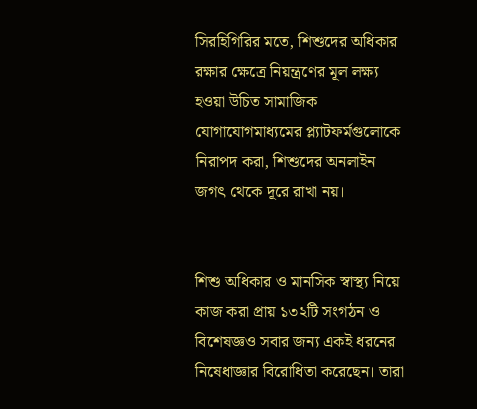সিরহিগিরির মতে, শিশুদের অধিকার রক্ষার ক্ষেত্রে নিয়ন্ত্রণের মূল লক্ষ্য হওয়া উচিত সামাজিক যোগাযোগমাধ্যমের প্ল্যাটফর্মগুলোকে নিরাপদ করা, শিশুদের অনলাইন জগৎ থেকে দূরে রাখা নয়।


শিশু অধিকার ও মানসিক স্বাস্থ্য নিয়ে কাজ করা প্রায় ১৩২টি সংগঠন ও বিশেষজ্ঞও সবার জন্য একই ধরনের নিষেধাজ্ঞার বিরোধিতা করেছেন। তারা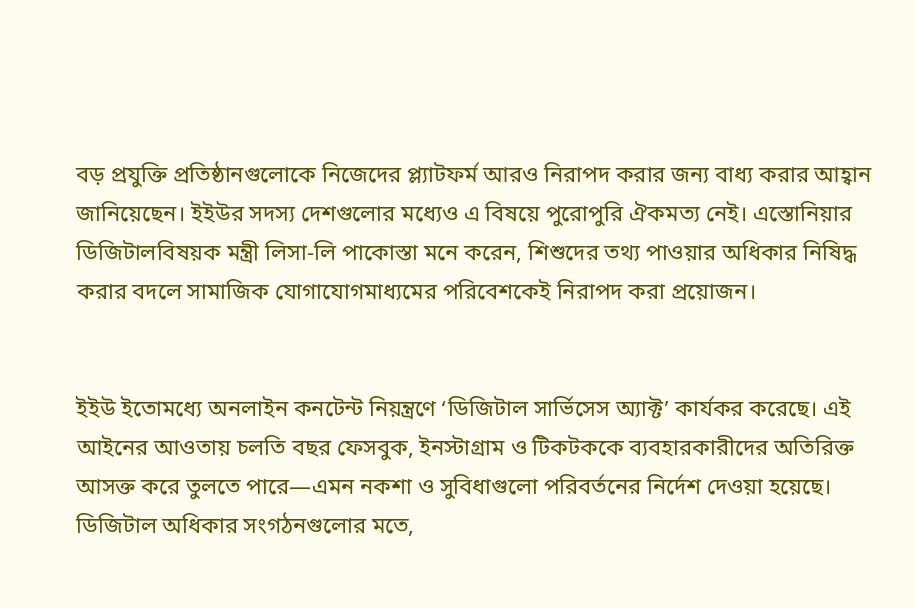বড় প্রযুক্তি প্রতিষ্ঠানগুলোকে নিজেদের প্ল্যাটফর্ম আরও নিরাপদ করার জন্য বাধ্য করার আহ্বান জানিয়েছেন। ইইউর সদস্য দেশগুলোর মধ্যেও এ বিষয়ে পুরোপুরি ঐকমত্য নেই। এস্তোনিয়ার ডিজিটালবিষয়ক মন্ত্রী লিসা-লি পাকোস্তা মনে করেন, শিশুদের তথ্য পাওয়ার অধিকার নিষিদ্ধ করার বদলে সামাজিক যোগাযোগমাধ্যমের পরিবেশকেই নিরাপদ করা প্রয়োজন।


ইইউ ইতোমধ্যে অনলাইন কনটেন্ট নিয়ন্ত্রণে ‘ডিজিটাল সার্ভিসেস অ্যাক্ট’ কার্যকর করেছে। এই আইনের আওতায় চলতি বছর ফেসবুক, ইনস্টাগ্রাম ও টিকটককে ব্যবহারকারীদের অতিরিক্ত আসক্ত করে তুলতে পারে—এমন নকশা ও সুবিধাগুলো পরিবর্তনের নির্দেশ দেওয়া হয়েছে। ডিজিটাল অধিকার সংগঠনগুলোর মতে,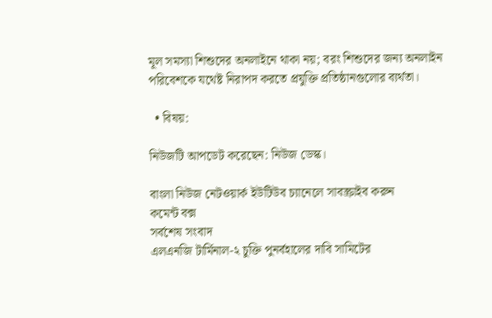মূল সমস্যা শিশুদের অনলাইনে থাকা নয়; বরং শিশুদের জন্য অনলাইন পরিবেশকে যথেষ্ট নিরাপদ করতে প্রযুক্তি প্রতিষ্ঠানগুলোর ব্যর্থতা।

  • বিষয়:

নিউজটি আপডেট করেছেন: নিউজ ডেস্ক।

বাংলা নিউজ নেটওয়ার্ক ইউটিউব চ্যানেলে সাবস্ক্রাইব করুন
কমেন্ট বক্স
সর্বশেষ সংবাদ
এলএনজি টার্মিনাল-২ চুক্তি পুনর্বহালের দাবি সামিটের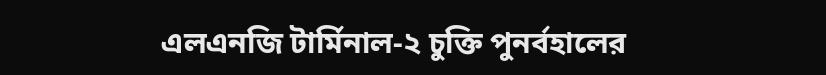এলএনজি টার্মিনাল-২ চুক্তি পুনর্বহালের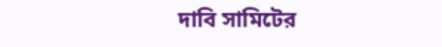দাবি সামিটের